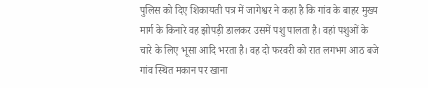पुलिस को दिए शिकायती पत्र में जागेश्वर ने कहा है कि गांव के बाहर मुख्य मार्ग के किनारे वह झोपड़ी डालकर उसमें पशु पालता है। वहां पशुओं के चारे के लिए भूसा आदि भरता है। वह दो फरवरी को रात लगभग आठ बजे गांव स्थित मकान पर खाना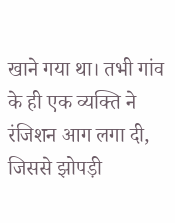खाने गया था। तभी गांव के ही एक व्यक्ति ने रंजिशन आग लगा दी, जिससे झोपड़ी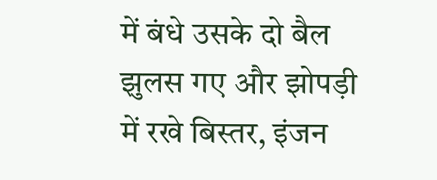में बंधे उसके दो बैल झुलस गए और झोपड़ी में रखे बिस्तर, इंजन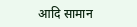आदि सामान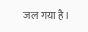जल गया है।